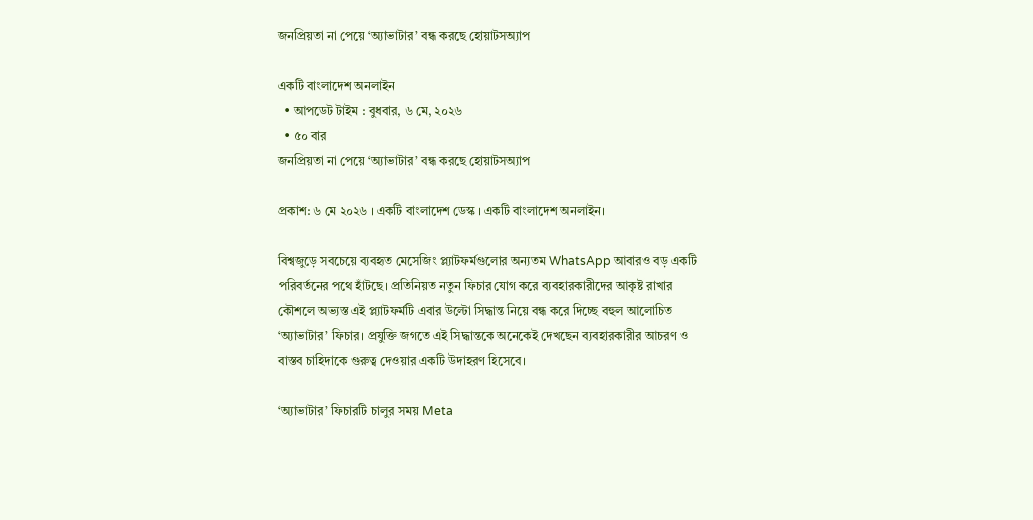জনপ্রিয়তা না পেয়ে ‘অ্যাভাটার’ বন্ধ করছে হোয়াটসঅ্যাপ

একটি বাংলাদেশ অনলাইন
  • আপডেট টাইম : বুধবার, ৬ মে, ২০২৬
  • ৫০ বার
জনপ্রিয়তা না পেয়ে ‘অ্যাভাটার’ বন্ধ করছে হোয়াটসঅ্যাপ

প্রকাশ: ৬ মে ২০২৬ । একটি বাংলাদেশ ডেস্ক । একটি বাংলাদেশ অনলাইন।

বিশ্বজুড়ে সবচেয়ে ব্যবহৃত মেসেজিং প্ল্যাটফর্মগুলোর অন্যতম WhatsApp আবারও বড় একটি পরিবর্তনের পথে হাঁটছে। প্রতিনিয়ত নতুন ফিচার যোগ করে ব্যবহারকারীদের আকৃষ্ট রাখার কৌশলে অভ্যস্ত এই প্ল্যাটফর্মটি এবার উল্টো সিদ্ধান্ত নিয়ে বন্ধ করে দিচ্ছে বহুল আলোচিত ‘অ্যাভাটার’ ফিচার। প্রযুক্তি জগতে এই সিদ্ধান্তকে অনেকেই দেখছেন ব্যবহারকারীর আচরণ ও বাস্তব চাহিদাকে গুরুত্ব দেওয়ার একটি উদাহরণ হিসেবে।

‘অ্যাভাটার’ ফিচারটি চালুর সময় Meta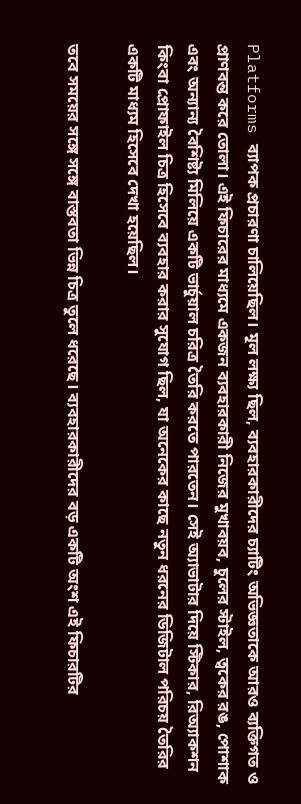Platforms ব্যাপক প্রচারণা চালিয়েছিল। মূল লক্ষ্য ছিল, ব্যবহারকারীদের চ্যাটিং অভিজ্ঞতাকে আরও ব্যক্তিগত ও প্রাণবন্ত করে তোলা। এই ফিচারের মাধ্যমে একজন ব্যবহারকারী নিজের মুখাবয়ব, চুলের স্টাইল, ত্বকের রঙ, পোশাক এবং অন্যান্য বৈশিষ্ট্য মিলিয়ে একটি ভার্চুয়াল চরিত্র তৈরি করতে পারতেন। সেই অ্যাভাটার দিয়ে স্টিকার, রিঅ্যাকশন কিংবা প্রোফাইল চিত্র হিসেবে ব্যবহার করার সুযোগ ছিল, যা অনেকের কাছে নতুন ধরনের ডিজিটাল পরিচয় তৈরির একটি মাধ্যম হিসেবে দেখা হয়েছিল।

তবে সময়ের সঙ্গে সঙ্গে বাস্তবতা ভিন্ন চিত্র তুলে ধরেছে। ব্যবহারকারীদের বড় একটি অংশ এই ফিচারটির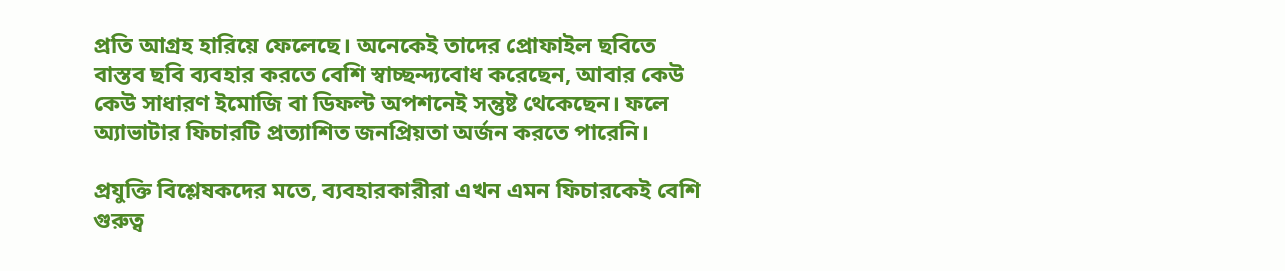প্রতি আগ্রহ হারিয়ে ফেলেছে। অনেকেই তাদের প্রোফাইল ছবিতে বাস্তব ছবি ব্যবহার করতে বেশি স্বাচ্ছন্দ্যবোধ করেছেন, আবার কেউ কেউ সাধারণ ইমোজি বা ডিফল্ট অপশনেই সন্তুষ্ট থেকেছেন। ফলে অ্যাভাটার ফিচারটি প্রত্যাশিত জনপ্রিয়তা অর্জন করতে পারেনি।

প্রযুক্তি বিশ্লেষকদের মতে, ব্যবহারকারীরা এখন এমন ফিচারকেই বেশি গুরুত্ব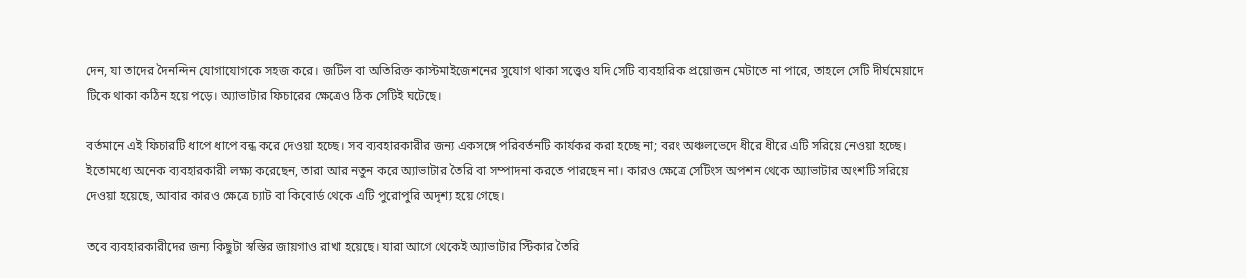দেন, যা তাদের দৈনন্দিন যোগাযোগকে সহজ করে। জটিল বা অতিরিক্ত কাস্টমাইজেশনের সুযোগ থাকা সত্ত্বেও যদি সেটি ব্যবহারিক প্রয়োজন মেটাতে না পারে, তাহলে সেটি দীর্ঘমেয়াদে টিকে থাকা কঠিন হয়ে পড়ে। অ্যাভাটার ফিচারের ক্ষেত্রেও ঠিক সেটিই ঘটেছে।

বর্তমানে এই ফিচারটি ধাপে ধাপে বন্ধ করে দেওয়া হচ্ছে। সব ব্যবহারকারীর জন্য একসঙ্গে পরিবর্তনটি কার্যকর করা হচ্ছে না; বরং অঞ্চলভেদে ধীরে ধীরে এটি সরিয়ে নেওয়া হচ্ছে। ইতোমধ্যে অনেক ব্যবহারকারী লক্ষ্য করেছেন, তারা আর নতুন করে অ্যাভাটার তৈরি বা সম্পাদনা করতে পারছেন না। কারও ক্ষেত্রে সেটিংস অপশন থেকে অ্যাভাটার অংশটি সরিয়ে দেওয়া হয়েছে, আবার কারও ক্ষেত্রে চ্যাট বা কিবোর্ড থেকে এটি পুরোপুরি অদৃশ্য হয়ে গেছে।

তবে ব্যবহারকারীদের জন্য কিছুটা স্বস্তির জায়গাও রাখা হয়েছে। যারা আগে থেকেই অ্যাভাটার স্টিকার তৈরি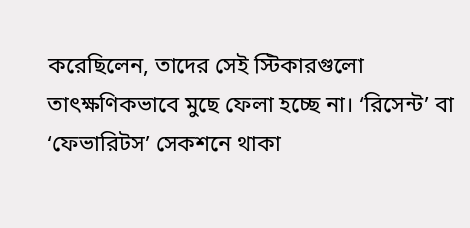করেছিলেন, তাদের সেই স্টিকারগুলো তাৎক্ষণিকভাবে মুছে ফেলা হচ্ছে না। ‘রিসেন্ট’ বা ‘ফেভারিটস’ সেকশনে থাকা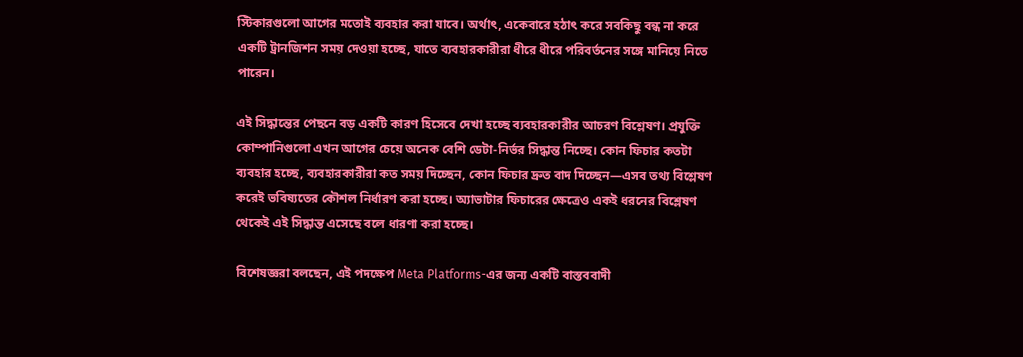স্টিকারগুলো আগের মতোই ব্যবহার করা যাবে। অর্থাৎ, একেবারে হঠাৎ করে সবকিছু বন্ধ না করে একটি ট্রানজিশন সময় দেওয়া হচ্ছে, যাতে ব্যবহারকারীরা ধীরে ধীরে পরিবর্তনের সঙ্গে মানিয়ে নিতে পারেন।

এই সিদ্ধান্তের পেছনে বড় একটি কারণ হিসেবে দেখা হচ্ছে ব্যবহারকারীর আচরণ বিশ্লেষণ। প্রযুক্তি কোম্পানিগুলো এখন আগের চেয়ে অনেক বেশি ডেটা-নির্ভর সিদ্ধান্ত নিচ্ছে। কোন ফিচার কতটা ব্যবহার হচ্ছে, ব্যবহারকারীরা কত সময় দিচ্ছেন, কোন ফিচার দ্রুত বাদ দিচ্ছেন—এসব তথ্য বিশ্লেষণ করেই ভবিষ্যতের কৌশল নির্ধারণ করা হচ্ছে। অ্যাভাটার ফিচারের ক্ষেত্রেও একই ধরনের বিশ্লেষণ থেকেই এই সিদ্ধান্ত এসেছে বলে ধারণা করা হচ্ছে।

বিশেষজ্ঞরা বলছেন, এই পদক্ষেপ Meta Platforms-এর জন্য একটি বাস্তববাদী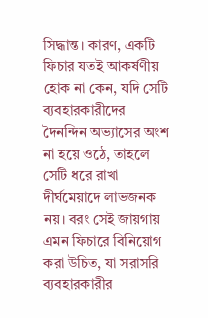সিদ্ধান্ত। কারণ, একটি ফিচার যতই আকর্ষণীয় হোক না কেন, যদি সেটি ব্যবহারকারীদের দৈনন্দিন অভ্যাসের অংশ না হয়ে ওঠে, তাহলে সেটি ধরে রাখা দীর্ঘমেয়াদে লাভজনক নয়। বরং সেই জায়গায় এমন ফিচারে বিনিয়োগ করা উচিত, যা সরাসরি ব্যবহারকারীর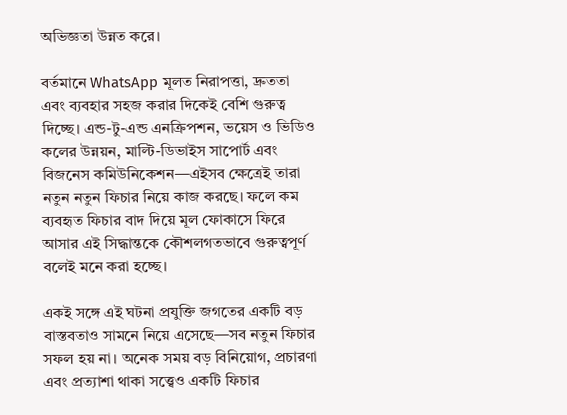অভিজ্ঞতা উন্নত করে।

বর্তমানে WhatsApp মূলত নিরাপত্তা, দ্রুততা এবং ব্যবহার সহজ করার দিকেই বেশি গুরুত্ব দিচ্ছে। এন্ড-টু-এন্ড এনক্রিপশন, ভয়েস ও ভিডিও কলের উন্নয়ন, মাল্টি-ডিভাইস সাপোর্ট এবং বিজনেস কমিউনিকেশন—এইসব ক্ষেত্রেই তারা নতুন নতুন ফিচার নিয়ে কাজ করছে। ফলে কম ব্যবহৃত ফিচার বাদ দিয়ে মূল ফোকাসে ফিরে আসার এই সিদ্ধান্তকে কৌশলগতভাবে গুরুত্বপূর্ণ বলেই মনে করা হচ্ছে।

একই সঙ্গে এই ঘটনা প্রযুক্তি জগতের একটি বড় বাস্তবতাও সামনে নিয়ে এসেছে—সব নতুন ফিচার সফল হয় না। অনেক সময় বড় বিনিয়োগ, প্রচারণা এবং প্রত্যাশা থাকা সত্ত্বেও একটি ফিচার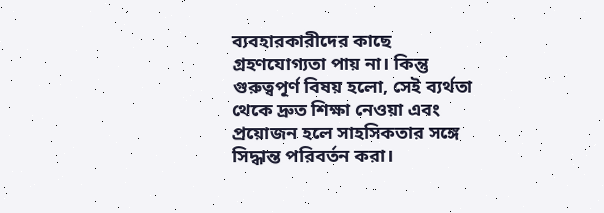ব্যবহারকারীদের কাছে গ্রহণযোগ্যতা পায় না। কিন্তু গুরুত্বপূর্ণ বিষয় হলো, সেই ব্যর্থতা থেকে দ্রুত শিক্ষা নেওয়া এবং প্রয়োজন হলে সাহসিকতার সঙ্গে সিদ্ধান্ত পরিবর্তন করা।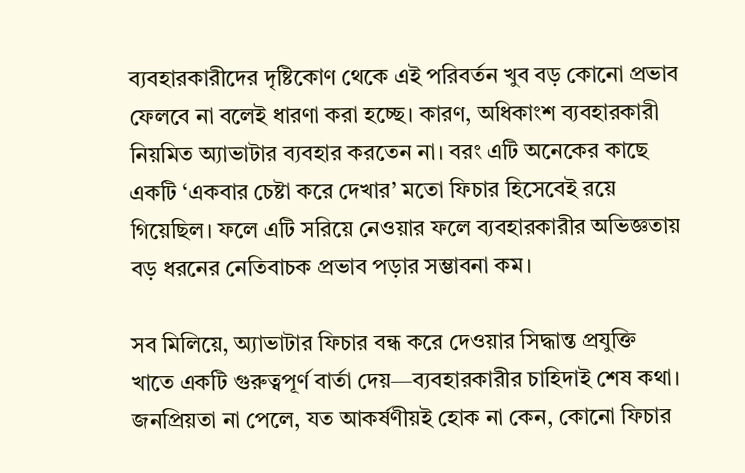ব্যবহারকারীদের দৃষ্টিকোণ থেকে এই পরিবর্তন খুব বড় কোনো প্রভাব ফেলবে না বলেই ধারণা করা হচ্ছে। কারণ, অধিকাংশ ব্যবহারকারী নিয়মিত অ্যাভাটার ব্যবহার করতেন না। বরং এটি অনেকের কাছে একটি ‘একবার চেষ্টা করে দেখার’ মতো ফিচার হিসেবেই রয়ে গিয়েছিল। ফলে এটি সরিয়ে নেওয়ার ফলে ব্যবহারকারীর অভিজ্ঞতায় বড় ধরনের নেতিবাচক প্রভাব পড়ার সম্ভাবনা কম।

সব মিলিয়ে, অ্যাভাটার ফিচার বন্ধ করে দেওয়ার সিদ্ধান্ত প্রযুক্তি খাতে একটি গুরুত্বপূর্ণ বার্তা দেয়—ব্যবহারকারীর চাহিদাই শেষ কথা। জনপ্রিয়তা না পেলে, যত আকর্ষণীয়ই হোক না কেন, কোনো ফিচার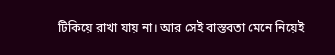টিকিয়ে রাখা যায় না। আর সেই বাস্তবতা মেনে নিয়েই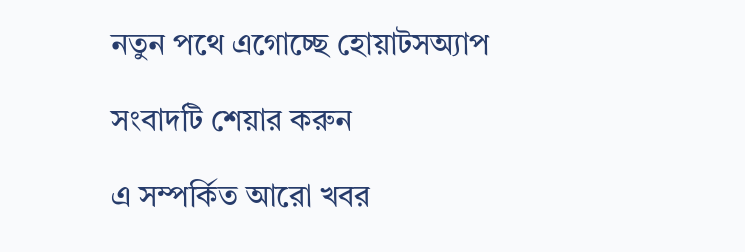নতুন পথে এগোচ্ছে হোয়াটসঅ্যাপ

সংবাদটি শেয়ার করুন

এ সম্পর্কিত আরো খবর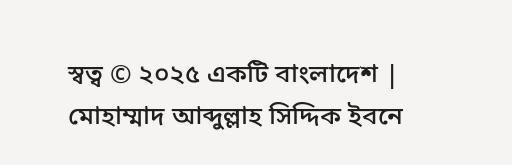স্বত্ব © ২০২৫ একটি বাংলাদেশ | মোহাম্মাদ আব্দুল্লাহ সিদ্দিক ইবনে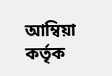আম্বিয়া কর্তৃক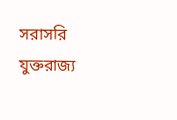সরাসরি যুক্তরাজ্য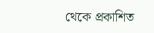থেকে প্রকাশিত